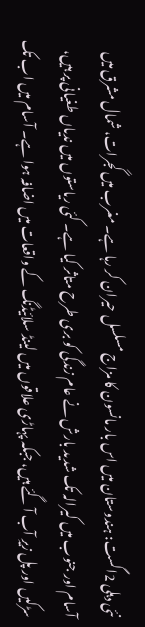نئی دہلی 2اگست: ہندوستان میں اس بار مانسون کا مزاج مسلسل حیران کر رہا ہے۔ مغرب میں گجرات، شمال مشرق میں آسام اور جنوب میں کیرالہ تک شدید بارش نے عام زندگی کو بری طرح متاثر کیا ہے۔ کئی ریاستوں میں ندیاں طغیانی پر ہیں، سڑکیں اور پل زیرِ آب آ گئے ہیں، جبکہ پہاڑی علاقوں میں لینڈ سلائیڈنگ کے واقعات میں اضافہ ہوا ہے۔ آسام میں اب تک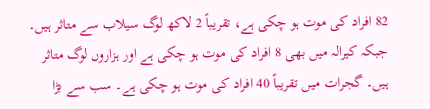82 افراد کی موت ہو چکی ہے، تقریباً 2 لاکھ لوگ سیلاب سے متاثر ہیں۔ جبکہ کیرالہ میں بھی 8 افراد کی موت ہو چکی ہے اور ہزاروں لوگ متاثر ہیں۔ گجرات میں تقریباً 40 افراد کی موت ہو چکی ہے۔ سب سے بڑا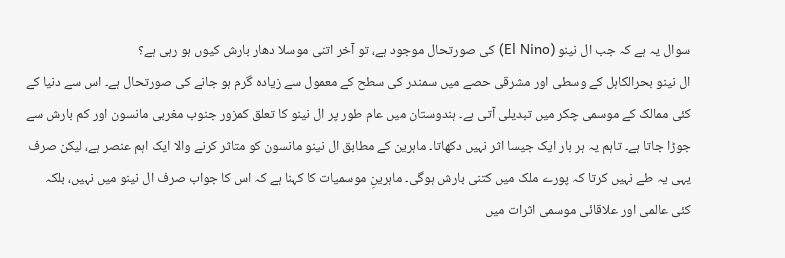سوال یہ ہے کہ جب ال نینو (El Nino) کی صورتحال موجود ہے، تو آخر اتنی موسلا دھار بارش کیوں ہو رہی ہے؟
ال نینو بحرالکاہل کے وسطی اور مشرقی حصے میں سمندر کی سطح کے معمول سے زیادہ گرم ہو جانے کی صورتحال ہے۔ اس سے دنیا کے کئی ممالک کے موسمی چکر میں تبدیلی آتی ہے۔ ہندوستان میں عام طور پر ال نینو کا تعلق کمزور جنوب مغربی مانسون اور کم بارش سے جوڑا جاتا ہے۔ تاہم یہ ہر بار ایک جیسا اثر نہیں دکھاتا۔ ماہرین کے مطابق ال نینو مانسون کو متاثر کرنے والا ایک اہم عنصر ہے، لیکن صرف یہی یہ طے نہیں کرتا کہ پورے ملک میں کتنی بارش ہوگی۔ ماہرینِ موسمیات کا کہنا ہے کہ اس کا جواب صرف ال نینو میں نہیں، بلکہ کئی عالمی اور علاقائی موسمی اثرات میں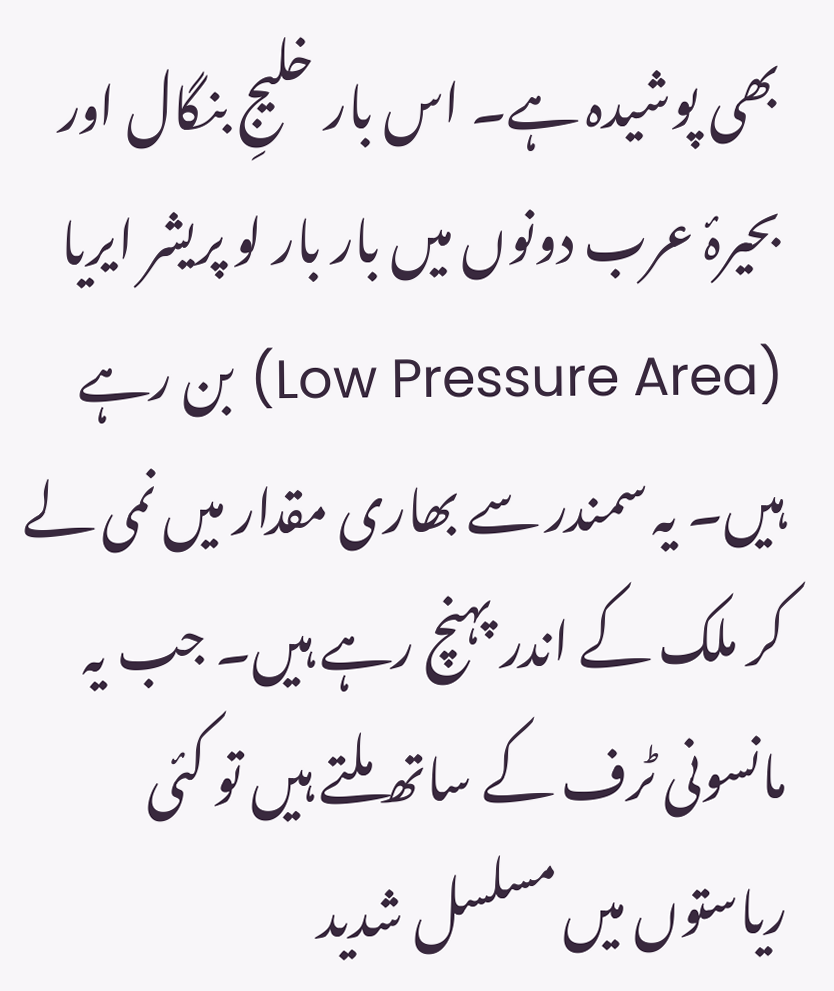بھی پوشیدہ ہے۔ اس بار خلیجِ بنگال اور بحیرۂ عرب دونوں میں بار بار لو پریشر ایریا (Low Pressure Area) بن رہے ہیں۔ یہ سمندر سے بھاری مقدار میں نمی لے کر ملک کے اندر پہنچ رہے ہیں۔ جب یہ مانسونی ٹرف کے ساتھ ملتے ہیں تو کئی ریاستوں میں مسلسل شدید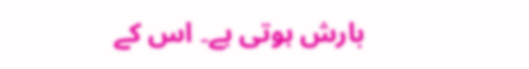بارش ہوتی ہے۔ اس کے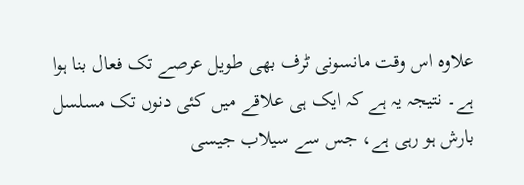علاوہ اس وقت مانسونی ٹرف بھی طویل عرصے تک فعال بنا ہوا ہے۔ نتیجہ یہ ہے کہ ایک ہی علاقے میں کئی دنوں تک مسلسل بارش ہو رہی ہے، جس سے سیلاب جیسی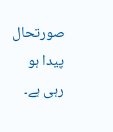صورتحال پیدا ہو رہی ہے۔